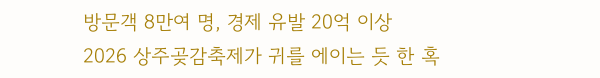방문객 8만여 명, 경제 유발 20억 이상
2026 상주곶감축제가 귀를 에이는 듯 한 혹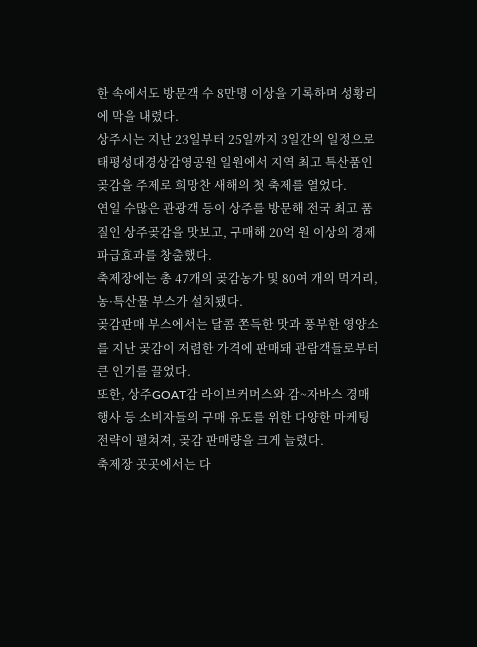한 속에서도 방문객 수 8만명 이상을 기록하며 성황리에 막을 내렸다.
상주시는 지난 23일부터 25일까지 3일간의 일정으로 태평성대경상감영공원 일원에서 지역 최고 특산품인 곶감을 주제로 희망찬 새해의 첫 축제를 열었다.
연일 수많은 관광객 등이 상주를 방문해 전국 최고 품질인 상주곶감을 맛보고, 구매해 20억 원 이상의 경제 파급효과를 창출했다.
축제장에는 총 47개의 곶감농가 및 80여 개의 먹거리, 농·특산물 부스가 설치됐다.
곶감판매 부스에서는 달콤 쫀득한 맛과 풍부한 영양소를 지난 곶감이 저렴한 가격에 판매돼 관람객들로부터 큰 인기를 끌었다.
또한, 상주GOAT감 라이브커머스와 감~자바스 경매행사 등 소비자들의 구매 유도를 위한 다양한 마케팅 전략이 펼쳐져, 곶감 판매량을 크게 늘렸다.
축제장 곳곳에서는 다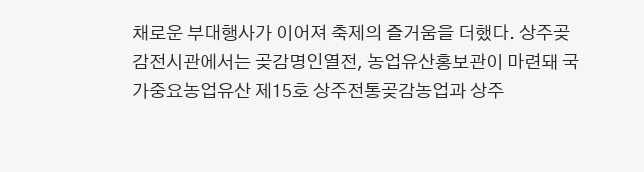채로운 부대행사가 이어져 축제의 즐거움을 더했다. 상주곶감전시관에서는 곶감명인열전, 농업유산홍보관이 마련돼 국가중요농업유산 제15호 상주전통곶감농업과 상주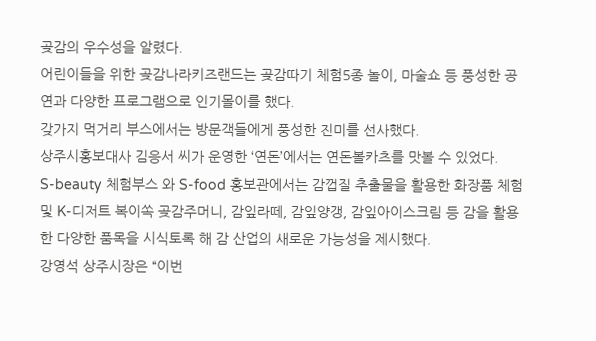곶감의 우수성을 알렸다.
어린이들을 위한 곶감나라키즈랜드는 곶감따기 체험5종 놀이, 마술쇼 등 풍성한 공연과 다양한 프로그램으로 인기몰이를 했다.
갖가지 먹거리 부스에서는 방문객들에게 풍성한 진미를 선사했다.
상주시홍보대사 김응서 씨가 운영한 ‘연돈’에서는 연돈볼카츠를 맛볼 수 있었다.
S-beauty 체험부스 와 S-food 홍보관에서는 감껍질 추출물을 활용한 화장품 체험 및 K-디저트 복이쏙 곶감주머니, 감잎라떼, 감잎양갱, 감잎아이스크림 등 감을 활용한 다양한 품목을 시식토록 해 감 산업의 새로운 가능성을 제시했다.
강영석 상주시장은 “이번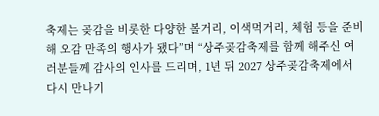축제는 곶감을 비롯한 다양한 볼거리, 이색먹거리, 체험 등을 준비해 오감 만족의 행사가 됐다”며 “상주곶감축제를 함께 해주신 여러분들께 감사의 인사를 드리며, 1년 뒤 2027 상주곶감축제에서 다시 만나기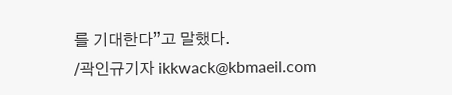를 기대한다”고 말했다.
/곽인규기자 ikkwack@kbmaeil.com